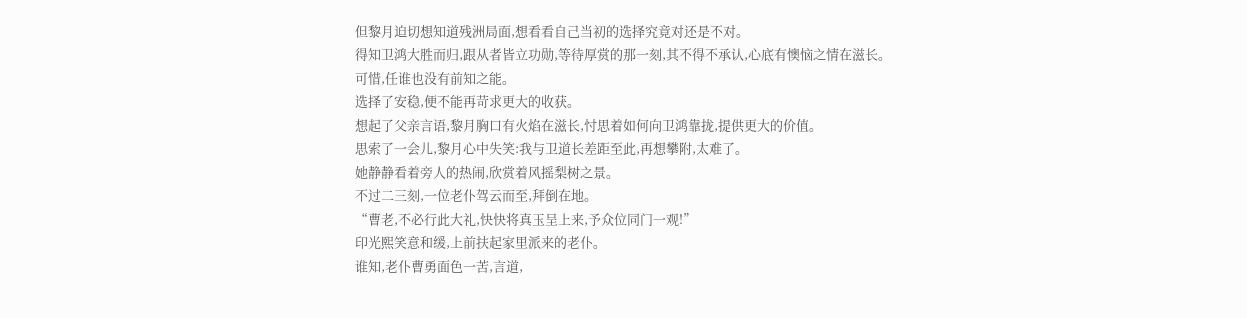但黎月迫切想知道残洲局面,想看看自己当初的选择究竟对还是不对。
得知卫鸿大胜而归,跟从者皆立功勋,等待厚赏的那一刻,其不得不承认,心底有懊恼之情在滋长。
可惜,任谁也没有前知之能。
选择了安稳,便不能再苛求更大的收获。
想起了父亲言语,黎月胸口有火焰在滋长,忖思着如何向卫鸿靠拢,提供更大的价值。
思索了一会儿,黎月心中失笑:我与卫道长差距至此,再想攀附,太难了。
她静静看着旁人的热闹,欣赏着风摇梨树之景。
不过二三刻,一位老仆驾云而至,拜倒在地。
“曹老,不必行此大礼,快快将真玉呈上来,予众位同门一观!”
印光熙笑意和缓,上前扶起家里派来的老仆。
谁知,老仆曹勇面色一苦,言道,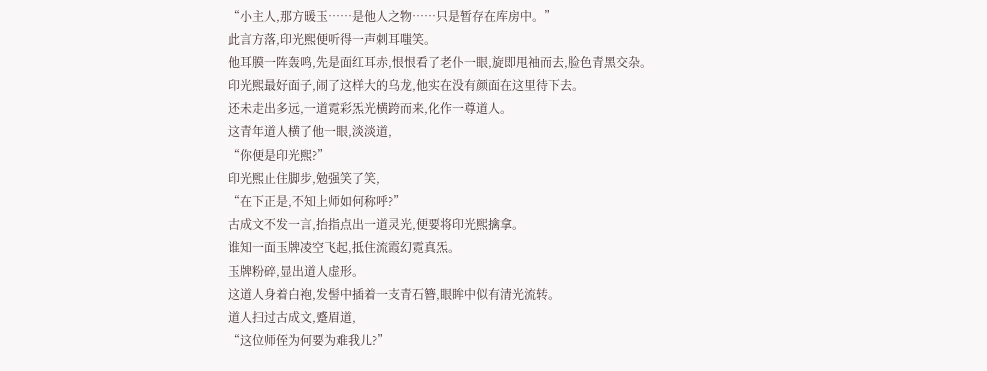“小主人,那方暖玉……是他人之物……只是暂存在库房中。”
此言方落,印光熙便听得一声刺耳嗤笑。
他耳膜一阵轰鸣,先是面红耳赤,恨恨看了老仆一眼,旋即甩袖而去,脸色青黑交杂。
印光熙最好面子,闹了这样大的乌龙,他实在没有颜面在这里待下去。
还未走出多远,一道霓彩炁光横跨而来,化作一尊道人。
这青年道人横了他一眼,淡淡道,
“你便是印光熙?”
印光熙止住脚步,勉强笑了笑,
“在下正是,不知上师如何称呼?”
古成文不发一言,抬指点出一道灵光,便要将印光熙擒拿。
谁知一面玉牌凌空飞起,抵住流霞幻霓真炁。
玉牌粉碎,显出道人虚形。
这道人身着白袍,发髻中插着一支青石簪,眼眸中似有清光流转。
道人扫过古成文,蹙眉道,
“这位师侄为何要为难我儿?”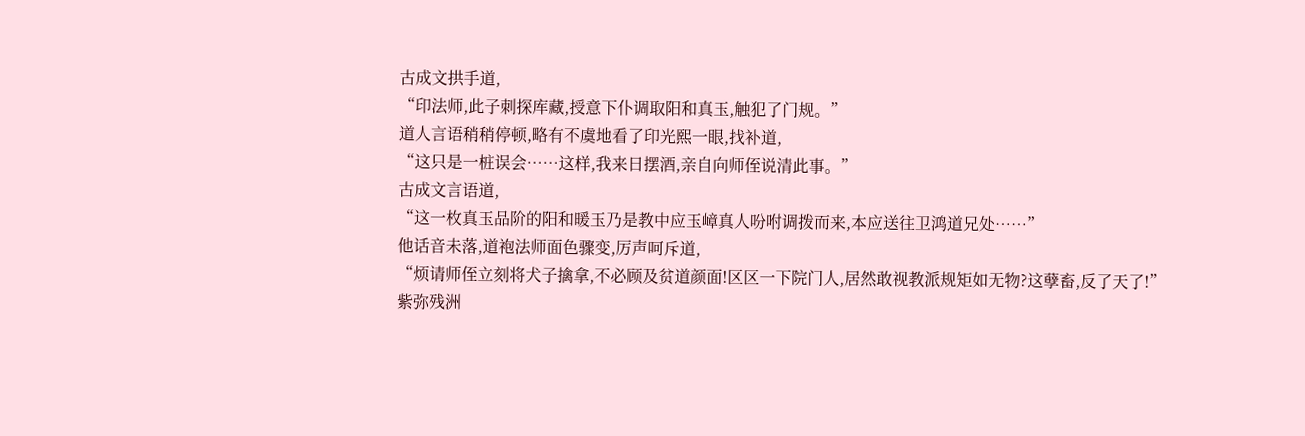古成文拱手道,
“印法师,此子刺探库藏,授意下仆调取阳和真玉,触犯了门规。”
道人言语稍稍停顿,略有不虞地看了印光熙一眼,找补道,
“这只是一桩误会……这样,我来日摆酒,亲自向师侄说清此事。”
古成文言语道,
“这一枚真玉品阶的阳和暖玉乃是教中应玉嶂真人吩咐调拨而来,本应送往卫鸿道兄处……”
他话音未落,道袍法师面色骤变,厉声呵斥道,
“烦请师侄立刻将犬子擒拿,不必顾及贫道颜面!区区一下院门人,居然敢视教派规矩如无物?这孽畜,反了天了!”
紫弥残洲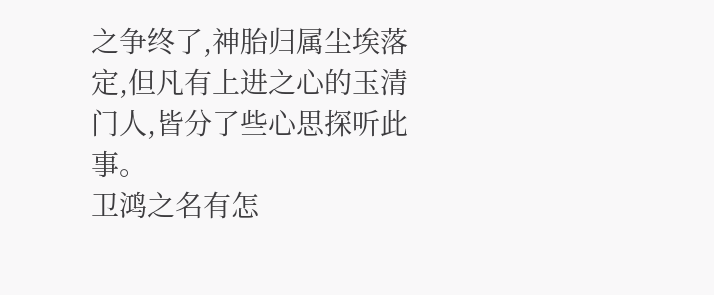之争终了,神胎归属尘埃落定,但凡有上进之心的玉清门人,皆分了些心思探听此事。
卫鸿之名有怎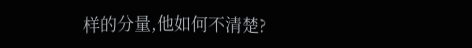样的分量,他如何不清楚?